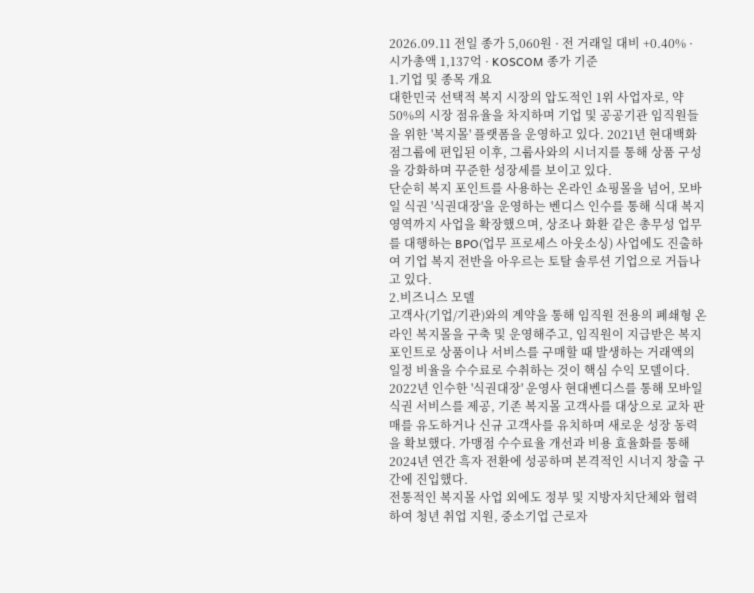2026.09.11 전일 종가 5,060원 · 전 거래일 대비 +0.40% · 시가총액 1,137억 · KOSCOM 종가 기준
1.기업 및 종목 개요
대한민국 선택적 복지 시장의 압도적인 1위 사업자로, 약 50%의 시장 점유율을 차지하며 기업 및 공공기관 임직원들을 위한 '복지몰' 플랫폼을 운영하고 있다. 2021년 현대백화점그룹에 편입된 이후, 그룹사와의 시너지를 통해 상품 구성을 강화하며 꾸준한 성장세를 보이고 있다.
단순히 복지 포인트를 사용하는 온라인 쇼핑몰을 넘어, 모바일 식권 '식권대장'을 운영하는 벤디스 인수를 통해 식대 복지 영역까지 사업을 확장했으며, 상조나 화환 같은 총무성 업무를 대행하는 BPO(업무 프로세스 아웃소싱) 사업에도 진출하여 기업 복지 전반을 아우르는 토탈 솔루션 기업으로 거듭나고 있다.
2.비즈니스 모델
고객사(기업/기관)와의 계약을 통해 임직원 전용의 폐쇄형 온라인 복지몰을 구축 및 운영해주고, 임직원이 지급받은 복지포인트로 상품이나 서비스를 구매할 때 발생하는 거래액의 일정 비율을 수수료로 수취하는 것이 핵심 수익 모델이다.
2022년 인수한 '식권대장' 운영사 현대벤디스를 통해 모바일 식권 서비스를 제공, 기존 복지몰 고객사를 대상으로 교차 판매를 유도하거나 신규 고객사를 유치하며 새로운 성장 동력을 확보했다. 가맹점 수수료율 개선과 비용 효율화를 통해 2024년 연간 흑자 전환에 성공하며 본격적인 시너지 창출 구간에 진입했다.
전통적인 복지몰 사업 외에도 정부 및 지방자치단체와 협력하여 청년 취업 지원, 중소기업 근로자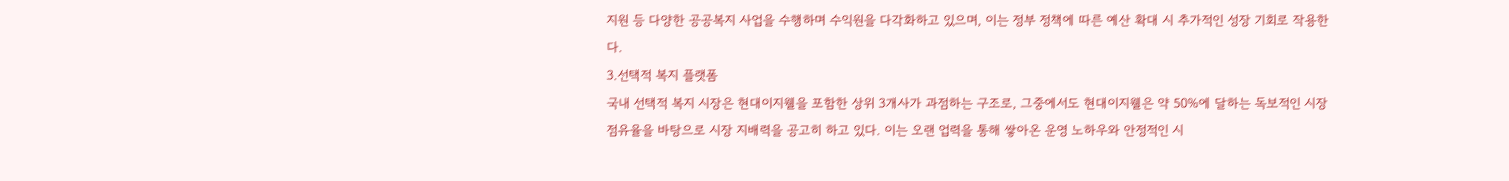지원 등 다양한 공공복지 사업을 수행하며 수익원을 다각화하고 있으며, 이는 정부 정책에 따른 예산 확대 시 추가적인 성장 기회로 작용한다.
3.선택적 복지 플랫폼
국내 선택적 복지 시장은 현대이지웰을 포함한 상위 3개사가 과점하는 구조로, 그중에서도 현대이지웰은 약 50%에 달하는 독보적인 시장 점유율을 바탕으로 시장 지배력을 공고히 하고 있다. 이는 오랜 업력을 통해 쌓아온 운영 노하우와 안정적인 시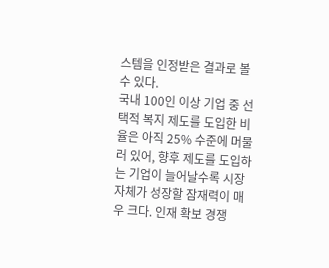스템을 인정받은 결과로 볼 수 있다.
국내 100인 이상 기업 중 선택적 복지 제도를 도입한 비율은 아직 25% 수준에 머물러 있어, 향후 제도를 도입하는 기업이 늘어날수록 시장 자체가 성장할 잠재력이 매우 크다. 인재 확보 경쟁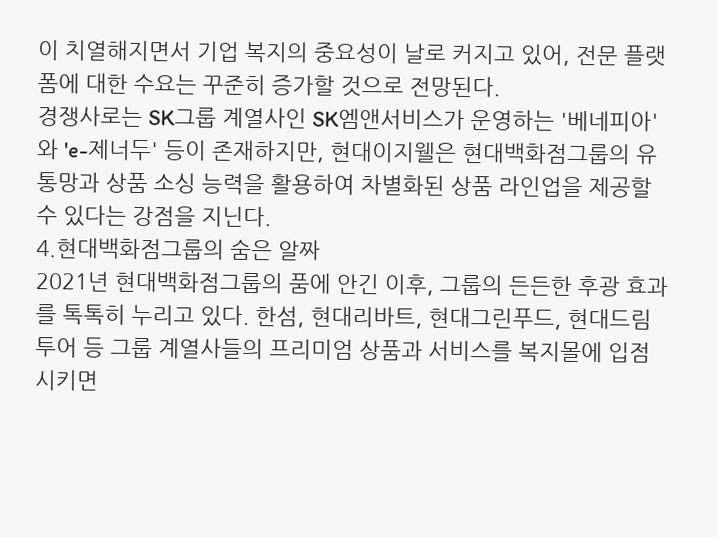이 치열해지면서 기업 복지의 중요성이 날로 커지고 있어, 전문 플랫폼에 대한 수요는 꾸준히 증가할 것으로 전망된다.
경쟁사로는 SK그룹 계열사인 SK엠앤서비스가 운영하는 '베네피아'와 'e-제너두' 등이 존재하지만, 현대이지웰은 현대백화점그룹의 유통망과 상품 소싱 능력을 활용하여 차별화된 상품 라인업을 제공할 수 있다는 강점을 지닌다.
4.현대백화점그룹의 숨은 알짜
2021년 현대백화점그룹의 품에 안긴 이후, 그룹의 든든한 후광 효과를 톡톡히 누리고 있다. 한섬, 현대리바트, 현대그린푸드, 현대드림투어 등 그룹 계열사들의 프리미엄 상품과 서비스를 복지몰에 입점시키면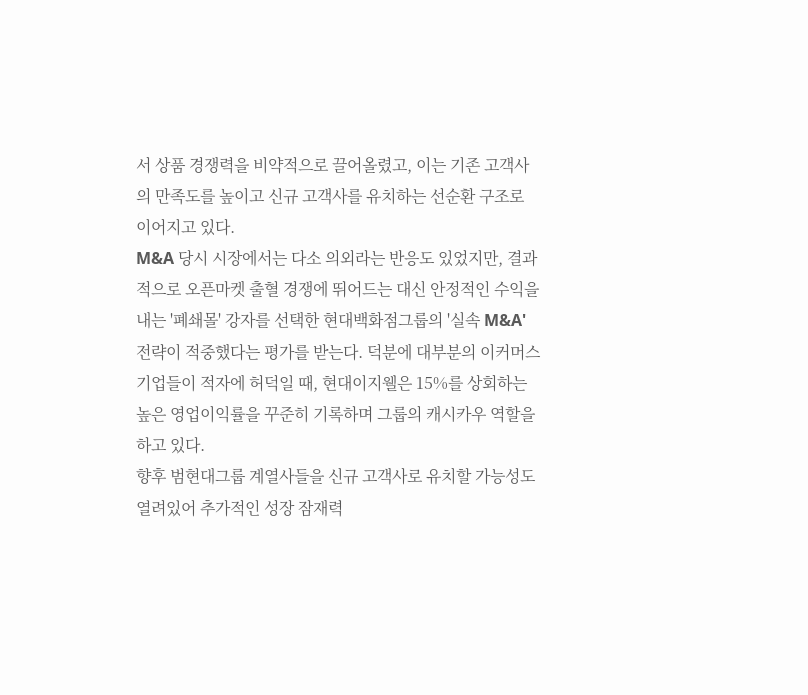서 상품 경쟁력을 비약적으로 끌어올렸고, 이는 기존 고객사의 만족도를 높이고 신규 고객사를 유치하는 선순환 구조로 이어지고 있다.
M&A 당시 시장에서는 다소 의외라는 반응도 있었지만, 결과적으로 오픈마켓 출혈 경쟁에 뛰어드는 대신 안정적인 수익을 내는 '폐쇄몰' 강자를 선택한 현대백화점그룹의 '실속 M&A' 전략이 적중했다는 평가를 받는다. 덕분에 대부분의 이커머스 기업들이 적자에 허덕일 때, 현대이지웰은 15%를 상회하는 높은 영업이익률을 꾸준히 기록하며 그룹의 캐시카우 역할을 하고 있다.
향후 범현대그룹 계열사들을 신규 고객사로 유치할 가능성도 열려있어 추가적인 성장 잠재력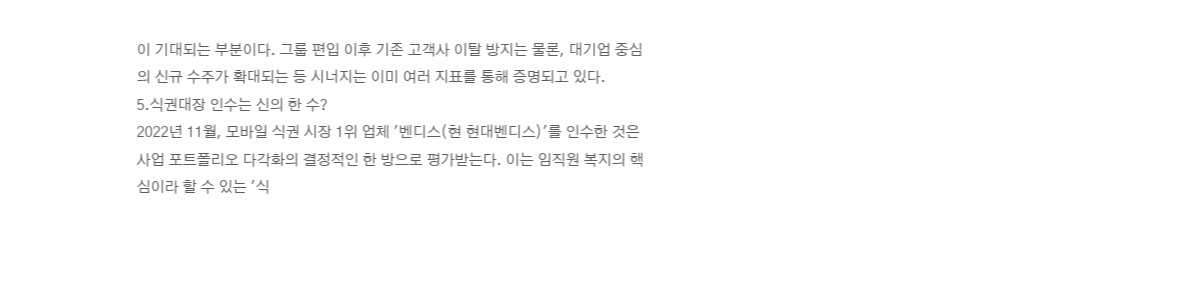이 기대되는 부분이다. 그룹 편입 이후 기존 고객사 이탈 방지는 물론, 대기업 중심의 신규 수주가 확대되는 등 시너지는 이미 여러 지표를 통해 증명되고 있다.
5.식권대장 인수는 신의 한 수?
2022년 11월, 모바일 식권 시장 1위 업체 '벤디스(현 현대벤디스)'를 인수한 것은 사업 포트폴리오 다각화의 결정적인 한 방으로 평가받는다. 이는 임직원 복지의 핵심이라 할 수 있는 '식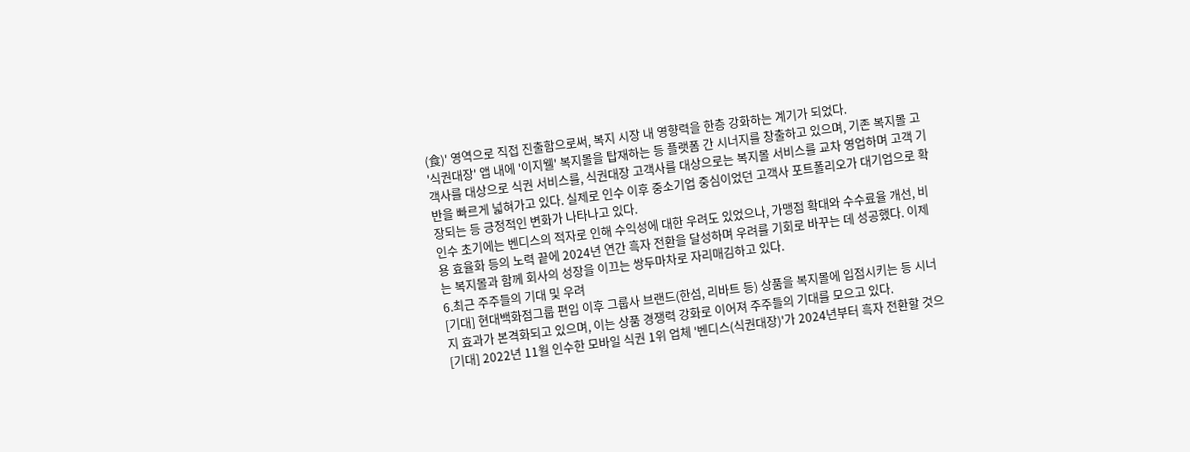(食)' 영역으로 직접 진출함으로써, 복지 시장 내 영향력을 한층 강화하는 계기가 되었다.
'식권대장' 앱 내에 '이지웰' 복지몰을 탑재하는 등 플랫폼 간 시너지를 창출하고 있으며, 기존 복지몰 고객사를 대상으로 식권 서비스를, 식권대장 고객사를 대상으로는 복지몰 서비스를 교차 영업하며 고객 기반을 빠르게 넓혀가고 있다. 실제로 인수 이후 중소기업 중심이었던 고객사 포트폴리오가 대기업으로 확장되는 등 긍정적인 변화가 나타나고 있다.
인수 초기에는 벤디스의 적자로 인해 수익성에 대한 우려도 있었으나, 가맹점 확대와 수수료율 개선, 비용 효율화 등의 노력 끝에 2024년 연간 흑자 전환을 달성하며 우려를 기회로 바꾸는 데 성공했다. 이제는 복지몰과 함께 회사의 성장을 이끄는 쌍두마차로 자리매김하고 있다.
6.최근 주주들의 기대 및 우려
[기대] 현대백화점그룹 편입 이후 그룹사 브랜드(한섬, 리바트 등) 상품을 복지몰에 입점시키는 등 시너지 효과가 본격화되고 있으며, 이는 상품 경쟁력 강화로 이어져 주주들의 기대를 모으고 있다.
[기대] 2022년 11월 인수한 모바일 식권 1위 업체 '벤디스(식권대장)'가 2024년부터 흑자 전환할 것으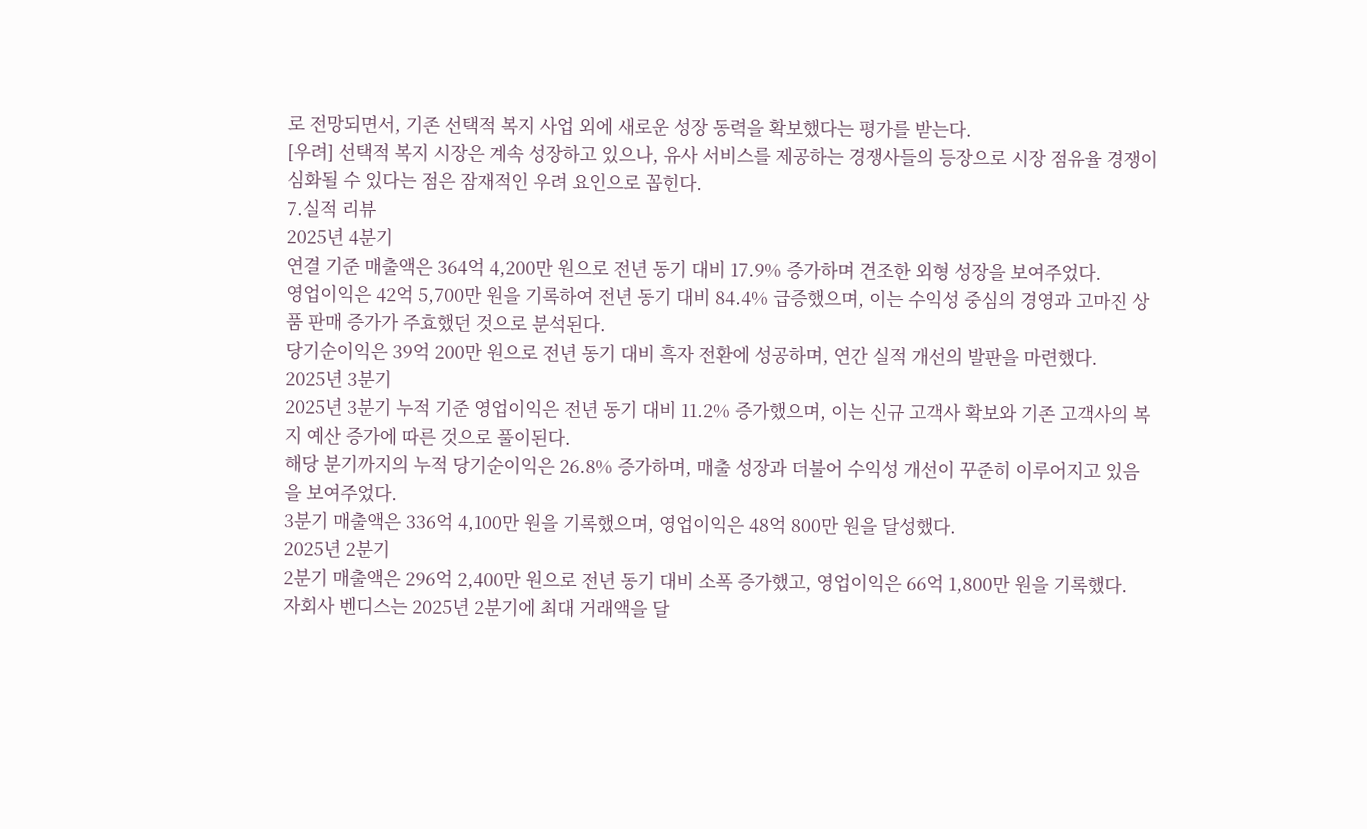로 전망되면서, 기존 선택적 복지 사업 외에 새로운 성장 동력을 확보했다는 평가를 받는다.
[우려] 선택적 복지 시장은 계속 성장하고 있으나, 유사 서비스를 제공하는 경쟁사들의 등장으로 시장 점유율 경쟁이 심화될 수 있다는 점은 잠재적인 우려 요인으로 꼽힌다.
7.실적 리뷰
2025년 4분기
연결 기준 매출액은 364억 4,200만 원으로 전년 동기 대비 17.9% 증가하며 견조한 외형 성장을 보여주었다.
영업이익은 42억 5,700만 원을 기록하여 전년 동기 대비 84.4% 급증했으며, 이는 수익성 중심의 경영과 고마진 상품 판매 증가가 주효했던 것으로 분석된다.
당기순이익은 39억 200만 원으로 전년 동기 대비 흑자 전환에 성공하며, 연간 실적 개선의 발판을 마련했다.
2025년 3분기
2025년 3분기 누적 기준 영업이익은 전년 동기 대비 11.2% 증가했으며, 이는 신규 고객사 확보와 기존 고객사의 복지 예산 증가에 따른 것으로 풀이된다.
해당 분기까지의 누적 당기순이익은 26.8% 증가하며, 매출 성장과 더불어 수익성 개선이 꾸준히 이루어지고 있음을 보여주었다.
3분기 매출액은 336억 4,100만 원을 기록했으며, 영업이익은 48억 800만 원을 달성했다.
2025년 2분기
2분기 매출액은 296억 2,400만 원으로 전년 동기 대비 소폭 증가했고, 영업이익은 66억 1,800만 원을 기록했다.
자회사 벤디스는 2025년 2분기에 최대 거래액을 달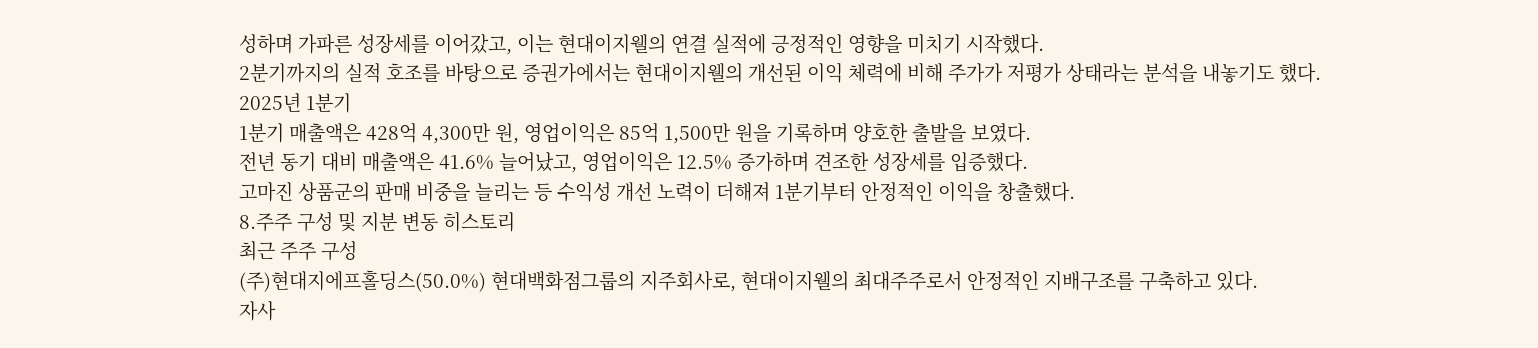성하며 가파른 성장세를 이어갔고, 이는 현대이지웰의 연결 실적에 긍정적인 영향을 미치기 시작했다.
2분기까지의 실적 호조를 바탕으로 증권가에서는 현대이지웰의 개선된 이익 체력에 비해 주가가 저평가 상태라는 분석을 내놓기도 했다.
2025년 1분기
1분기 매출액은 428억 4,300만 원, 영업이익은 85억 1,500만 원을 기록하며 양호한 출발을 보였다.
전년 동기 대비 매출액은 41.6% 늘어났고, 영업이익은 12.5% 증가하며 견조한 성장세를 입증했다.
고마진 상품군의 판매 비중을 늘리는 등 수익성 개선 노력이 더해져 1분기부터 안정적인 이익을 창출했다.
8.주주 구성 및 지분 변동 히스토리
최근 주주 구성
(주)현대지에프홀딩스(50.0%) 현대백화점그룹의 지주회사로, 현대이지웰의 최대주주로서 안정적인 지배구조를 구축하고 있다.
자사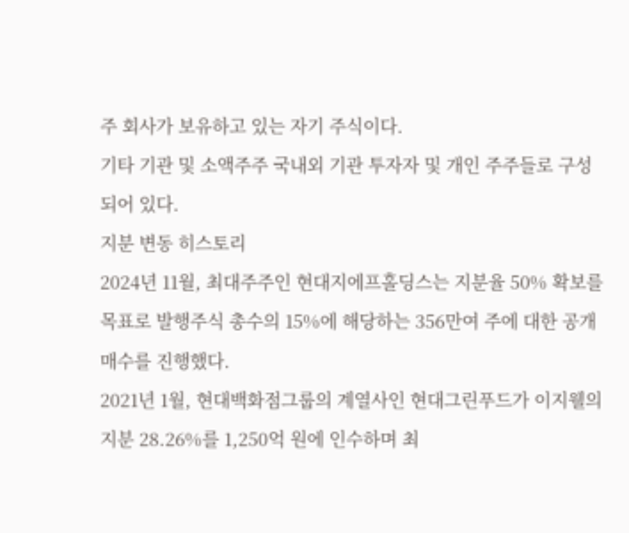주 회사가 보유하고 있는 자기 주식이다.
기타 기관 및 소액주주 국내외 기관 투자자 및 개인 주주들로 구성되어 있다.
지분 변동 히스토리
2024년 11월, 최대주주인 현대지에프홀딩스는 지분율 50% 확보를 목표로 발행주식 총수의 15%에 해당하는 356만여 주에 대한 공개매수를 진행했다.
2021년 1월, 현대백화점그룹의 계열사인 현대그린푸드가 이지웰의 지분 28.26%를 1,250억 원에 인수하며 최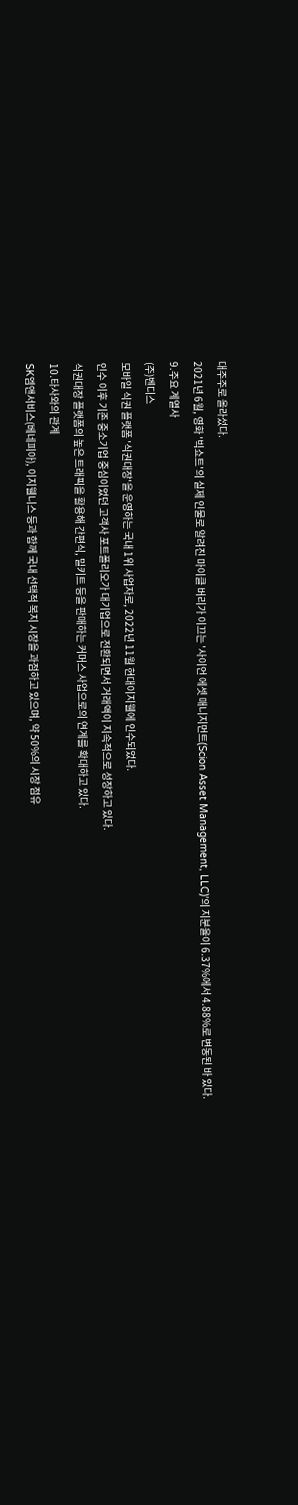대주주로 올라섰다.
2021년 6월, 영화 '빅쇼트'의 실제 인물로 알려진 마이클 버리가 이끄는 '사이언 에셋 매니지먼트(Scion Asset Management, LLC)'의 지분율이 6.37%에서 4.88%로 변동된 바 있다.
9.주요 계열사
(주)벤디스
모바일 식권 플랫폼 '식권대장'을 운영하는 국내 1위 사업자로, 2022년 11월 현대이지웰에 인수되었다.
인수 이후 기존 중소기업 중심이었던 고객사 포트폴리오가 대기업으로 전환되면서 거래액이 지속적으로 성장하고 있다.
식권대장 플랫폼의 높은 트래픽을 활용해 간편식, 밀키트 등을 판매하는 커머스 사업으로의 연계를 확대하고 있다.
10.타사와의 관계
SK엠앤서비스(베네피아), 이지웰니스 등과 함께 국내 선택적 복지 시장을 과점하고 있으며, 약 50%의 시장 점유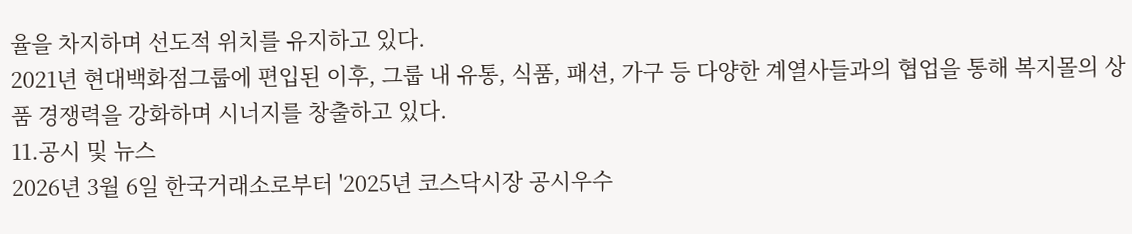율을 차지하며 선도적 위치를 유지하고 있다.
2021년 현대백화점그룹에 편입된 이후, 그룹 내 유통, 식품, 패션, 가구 등 다양한 계열사들과의 협업을 통해 복지몰의 상품 경쟁력을 강화하며 시너지를 창출하고 있다.
11.공시 및 뉴스
2026년 3월 6일 한국거래소로부터 '2025년 코스닥시장 공시우수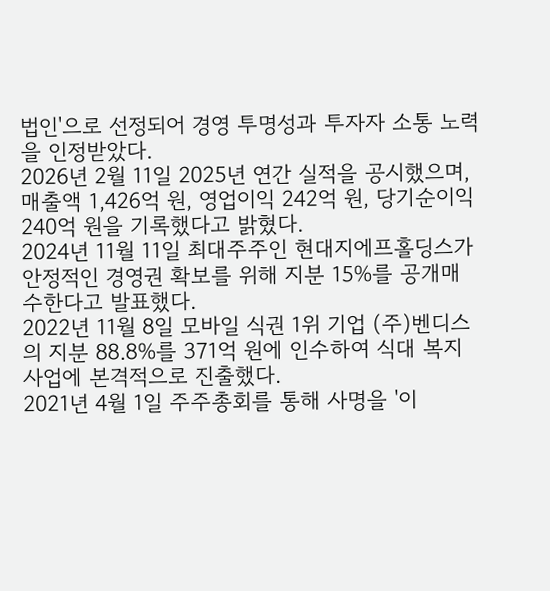법인'으로 선정되어 경영 투명성과 투자자 소통 노력을 인정받았다.
2026년 2월 11일 2025년 연간 실적을 공시했으며, 매출액 1,426억 원, 영업이익 242억 원, 당기순이익 240억 원을 기록했다고 밝혔다.
2024년 11월 11일 최대주주인 현대지에프홀딩스가 안정적인 경영권 확보를 위해 지분 15%를 공개매수한다고 발표했다.
2022년 11월 8일 모바일 식권 1위 기업 (주)벤디스의 지분 88.8%를 371억 원에 인수하여 식대 복지 사업에 본격적으로 진출했다.
2021년 4월 1일 주주총회를 통해 사명을 '이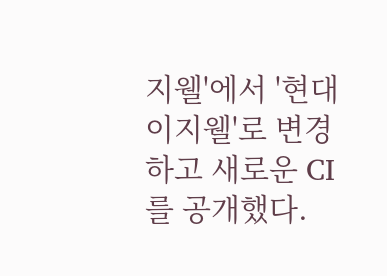지웰'에서 '현대이지웰'로 변경하고 새로운 CI를 공개했다.